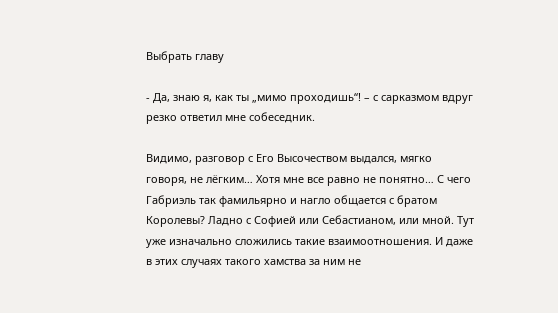Выбрать главу

- Да, знаю я, как ты „мимо проходишь“! – с сарказмом вдруг резко ответил мне собеседник.

Видимо, разговор с Его Высочеством выдался, мягко говоря, не лёгким… Хотя мне все равно не понятно… С чего Габриэль так фамильярно и нагло общается с братом Королевы? Ладно с Софией или Себастианом, или мной. Тут уже изначально сложились такие взаимоотношения. И даже в этих случаях такого хамства за ним не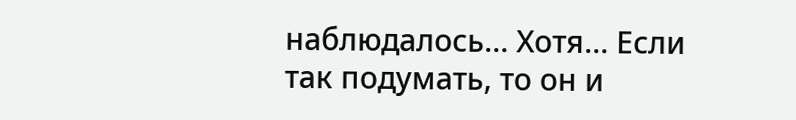наблюдалось… Хотя… Если так подумать, то он и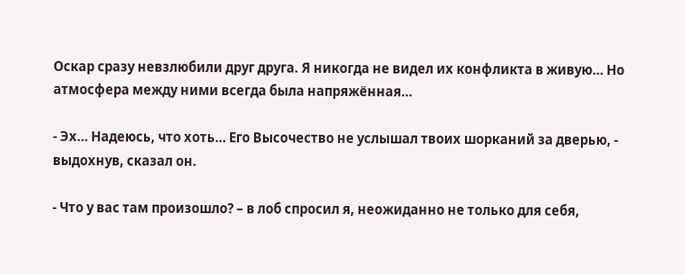Оскар сразу невзлюбили друг друга. Я никогда не видел их конфликта в живую… Но атмосфера между ними всегда была напряжённая…

- Эх… Надеюсь, что хоть… Его Высочество не услышал твоих шорканий за дверью, - выдохнув, сказал он.

- Что у вас там произошло? – в лоб спросил я, неожиданно не только для себя,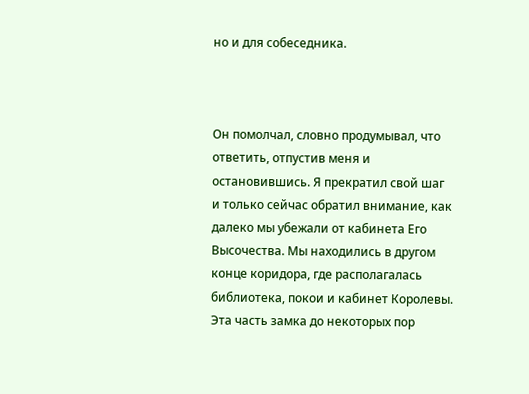но и для собеседника.



Он помолчал, словно продумывал, что ответить, отпустив меня и остановившись. Я прекратил свой шаг и только сейчас обратил внимание, как далеко мы убежали от кабинета Его Высочества. Мы находились в другом конце коридора, где располагалась библиотека, покои и кабинет Королевы. Эта часть замка до некоторых пор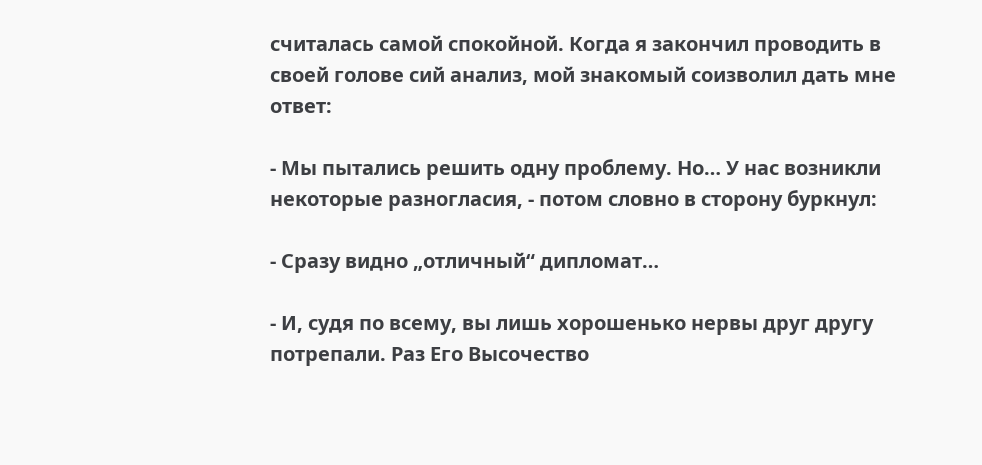считалась самой спокойной. Когда я закончил проводить в своей голове сий анализ, мой знакомый соизволил дать мне ответ:

- Мы пытались решить одну проблему. Но… У нас возникли некоторые разногласия, - потом словно в сторону буркнул:

- Сразу видно „отличный“ дипломат…

- И, судя по всему, вы лишь хорошенько нервы друг другу потрепали. Раз Его Высочество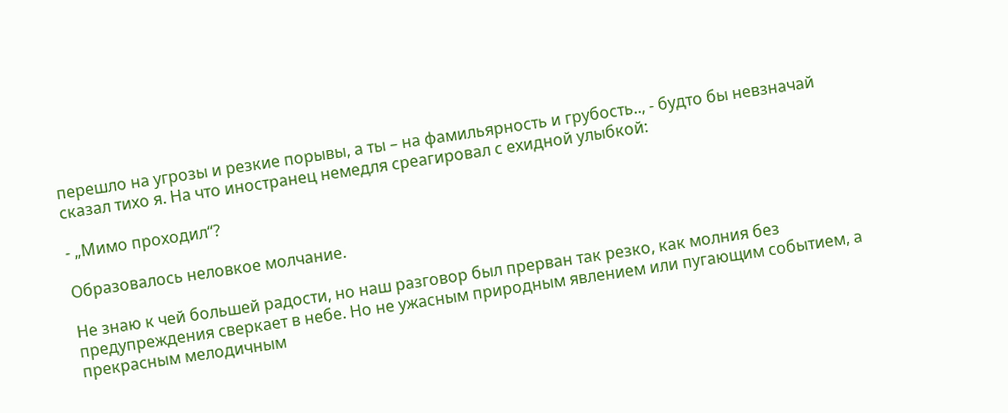перешло на угрозы и резкие порывы, а ты – на фамильярность и грубость.., - будто бы невзначай сказал тихо я. На что иностранец немедля среагировал с ехидной улыбкой:

- „Мимо проходил“?

Образовалось неловкое молчание.

Не знаю к чей большей радости, но наш разговор был прерван так резко, как молния без предупреждения сверкает в небе. Но не ужасным природным явлением или пугающим событием, а прекрасным мелодичным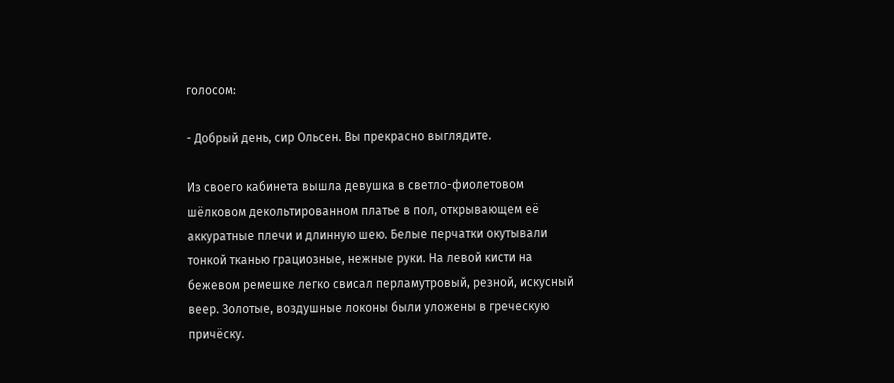голосом:

- Добрый день, сир Ольсен. Вы прекрасно выглядите.

Из своего кабинета вышла девушка в светло-фиолетовом шёлковом декольтированном платье в пол, открывающем её аккуратные плечи и длинную шею. Белые перчатки окутывали тонкой тканью грациозные, нежные руки. На левой кисти на бежевом ремешке легко свисал перламутровый, резной, искусный веер. Золотые, воздушные локоны были уложены в греческую причёску.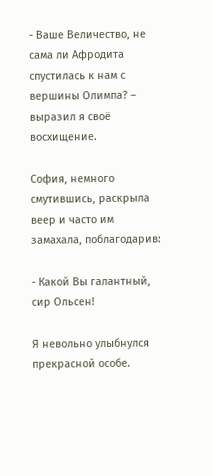- Ваше Величество, не сама ли Афродита спустилась к нам с вершины Олимпа? – выразил я своё восхищение.

София, немного смутившись, раскрыла веер и часто им замахала, поблагодарив:

- Какой Вы галантный, сир Ольсен!

Я невольно улыбнулся прекрасной особе.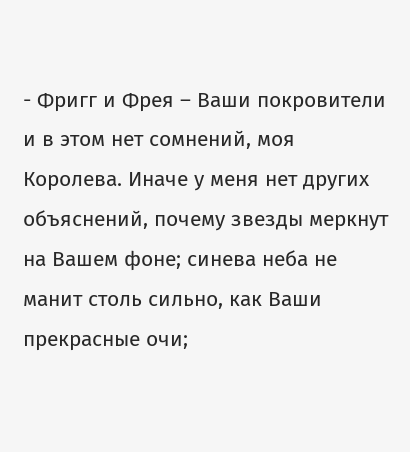- Фригг и Фрея – Ваши покровители и в этом нет сомнений, моя Королева. Иначе у меня нет других объяснений, почему звезды меркнут на Вашем фоне; синева неба не манит столь сильно, как Ваши прекрасные очи;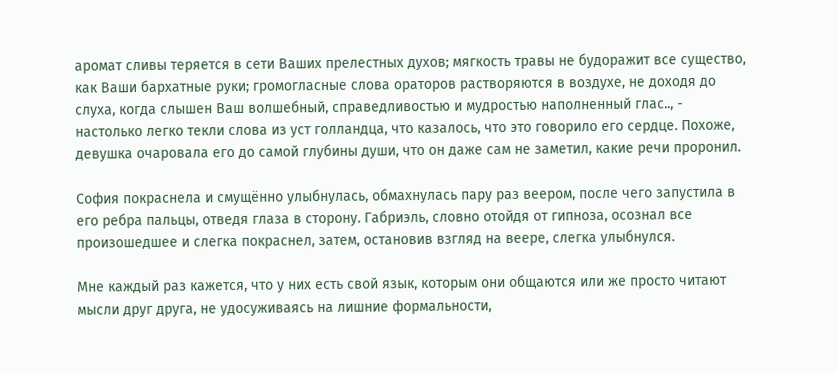аромат сливы теряется в сети Ваших прелестных духов; мягкость травы не будоражит все существо, как Ваши бархатные руки; громогласные слова ораторов растворяются в воздухе, не доходя до слуха, когда слышен Ваш волшебный, справедливостью и мудростью наполненный глас.., - настолько легко текли слова из уст голландца, что казалось, что это говорило его сердце. Похоже, девушка очаровала его до самой глубины души, что он даже сам не заметил, какие речи проронил.

София покраснела и смущённо улыбнулась, обмахнулась пару раз веером, после чего запустила в его ребра пальцы, отведя глаза в сторону. Габриэль, словно отойдя от гипноза, осознал все произошедшее и слегка покраснел, затем, остановив взгляд на веере, слегка улыбнулся.

Мне каждый раз кажется, что у них есть свой язык, которым они общаются или же просто читают мысли друг друга, не удосуживаясь на лишние формальности,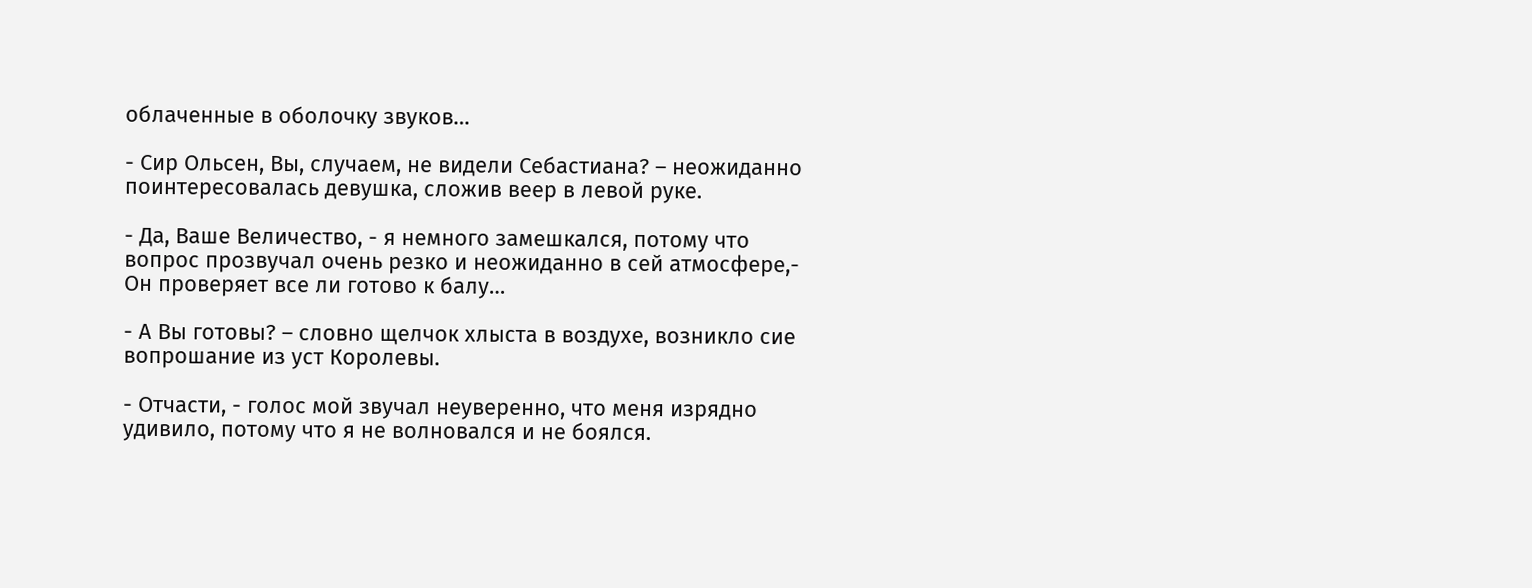облаченные в оболочку звуков…

- Сир Ольсен, Вы, случаем, не видели Себастиана? – неожиданно поинтересовалась девушка, сложив веер в левой руке.

- Да, Ваше Величество, - я немного замешкался, потому что вопрос прозвучал очень резко и неожиданно в сей атмосфере,- Он проверяет все ли готово к балу…

- А Вы готовы? – словно щелчок хлыста в воздухе, возникло сие вопрошание из уст Королевы.

- Отчасти, - голос мой звучал неуверенно, что меня изрядно удивило, потому что я не волновался и не боялся.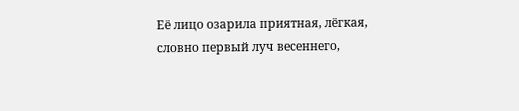Её лицо озарила приятная, лёгкая, словно первый луч весеннего,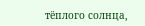тёплого солнца,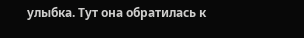улыбка. Тут она обратилась к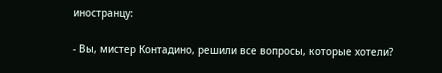иностранцу:

- Вы, мистер Контадино, решили все вопросы, которые хотели?